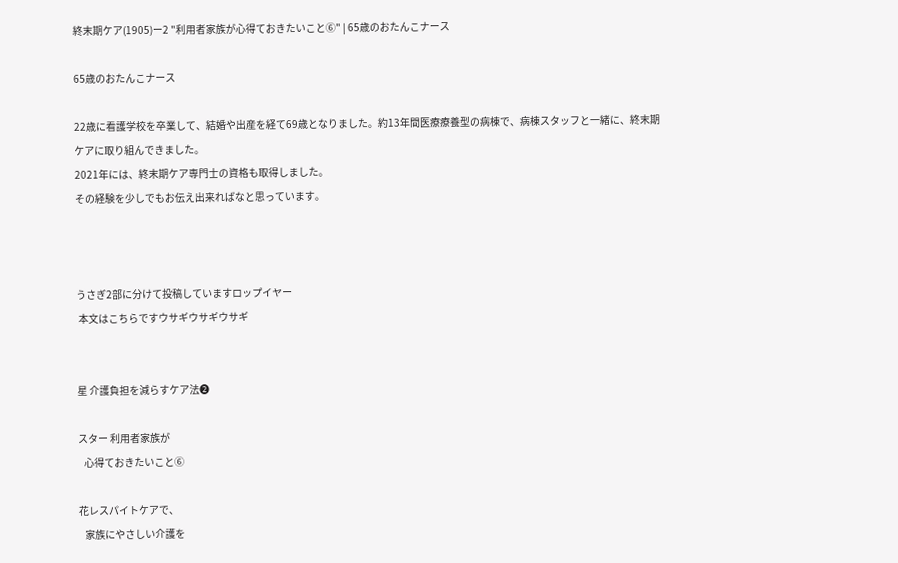終末期ケア(1905)ー2 "利用者家族が心得ておきたいこと⑥" | 65歳のおたんこナース

65歳のおたんこナース

22歳に看護学校を卒業して、結婚や出産を経て69歳となりました。約13年間医療療養型の病棟で、病棟スタッフと一緒に、終末期ケアに取り組んできました。
2021年には、終末期ケア専門士の資格も取得しました。
その経験を少しでもお伝え出来ればなと思っています。



うさぎ2部に分けて投稿していますロップイヤー
 本文はこちらですウサギウサギウサギ


星 介護負担を減らすケア法❷

スター 利用者家族が
   心得ておきたいこと⑥

花レスパイトケアで、
   家族にやさしい介護を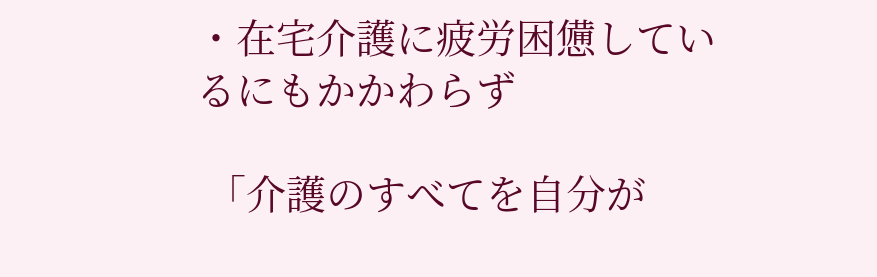・在宅介護に疲労困憊しているにもかかわらず

 「介護のすべてを自分が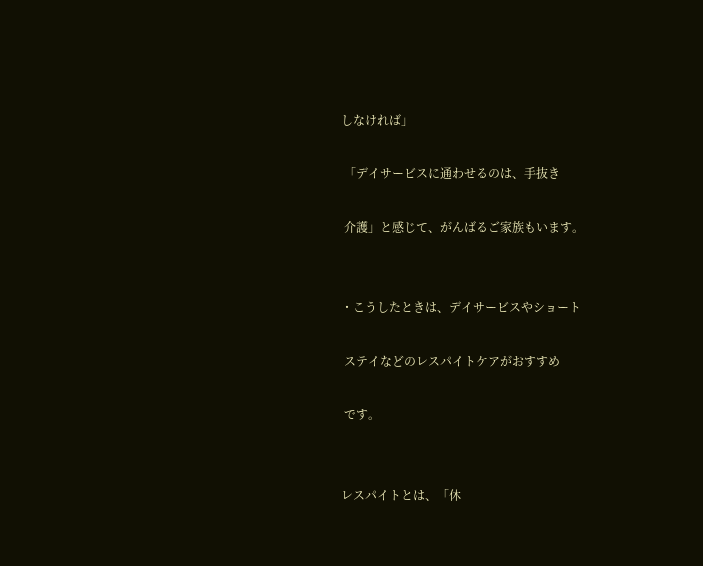しなければ」

 「デイサービスに通わせるのは、手抜き

 介護」と感じて、がんばるご家族もいます。


・こうしたときは、デイサービスやショート

 ステイなどのレスパイトケアがおすすめ

 です。


レスパイトとは、「休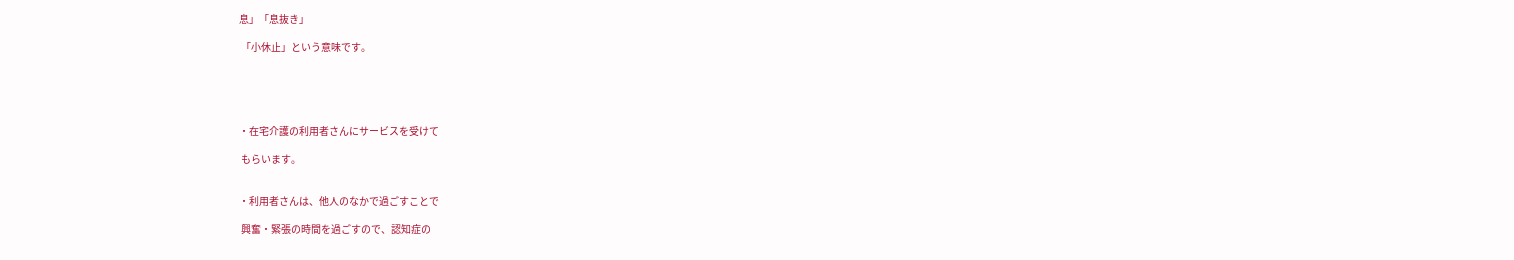息」「息抜き」

 「小休止」という意味です。





・在宅介護の利用者さんにサービスを受けて

 もらいます。


・利用者さんは、他人のなかで過ごすことで

 興奮・緊張の時間を過ごすので、認知症の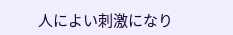人によい刺激になり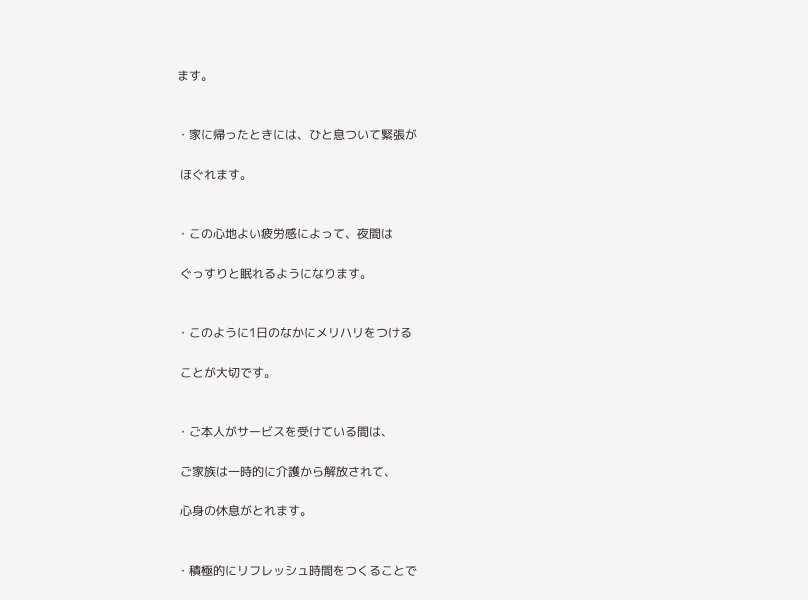ます。


・家に帰ったときには、ひと息ついて緊張が

 ほぐれます。


・この心地よい疲労感によって、夜間は

 ぐっすりと眠れるようになります。


・このように1日のなかにメリハリをつける

 ことが大切です。


・ご本人がサービスを受けている間は、

 ご家族は一時的に介護から解放されて、

 心身の休息がとれます。


・積極的にリフレッシュ時間をつくることで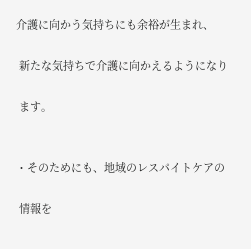介護に向かう気持ちにも余裕が生まれ、

 新たな気持ちで介護に向かえるようになり

 ます。


・そのためにも、地域のレスパイトケアの

 情報を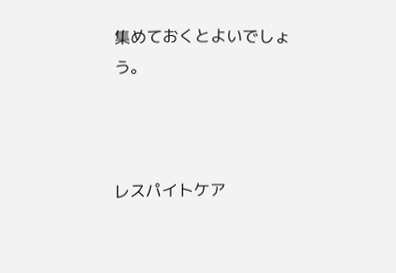集めておくとよいでしょう。



レスパイトケア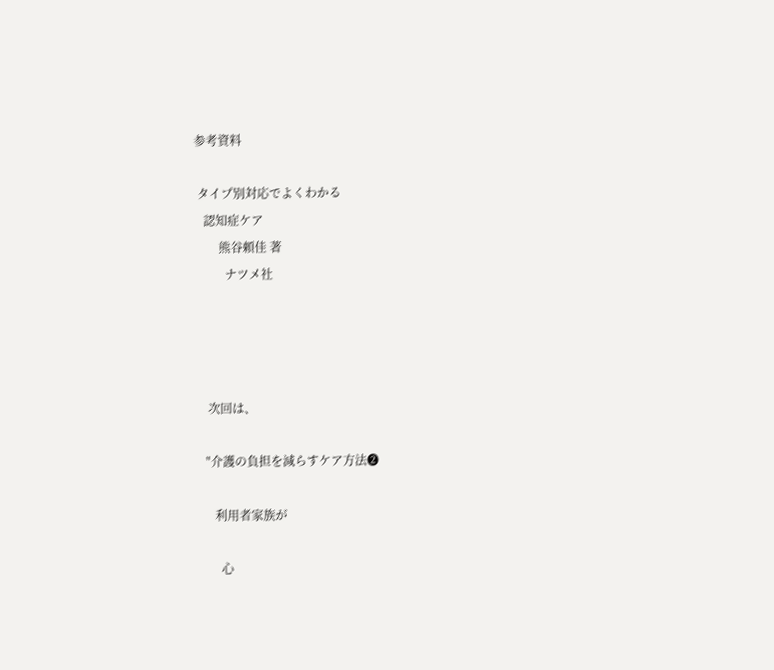参考資料

 タイプ別対応でよくわかる
   認知症ケア
        熊谷頼佳 著
          ナツメ社




    次回は、

   "介護の負担を減らすケア方法❷

      利用者家族が

        心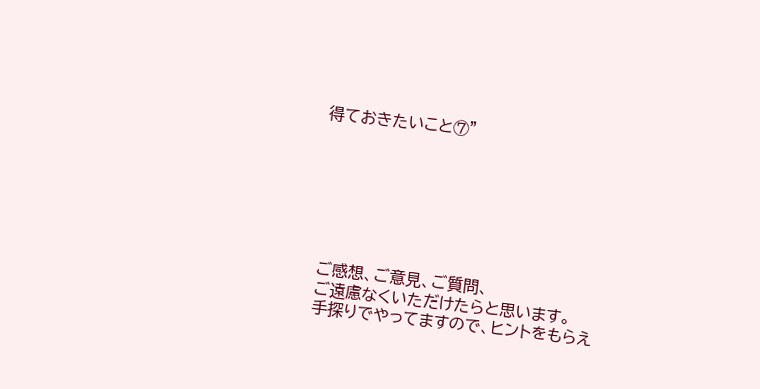得ておきたいこと⑦"







 ご感想、ご意見、ご質問、
 ご遠慮なくいただけたらと思います。
 手探りでやってますので、ヒントをもらえ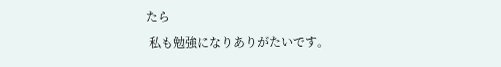たら
 私も勉強になりありがたいです。